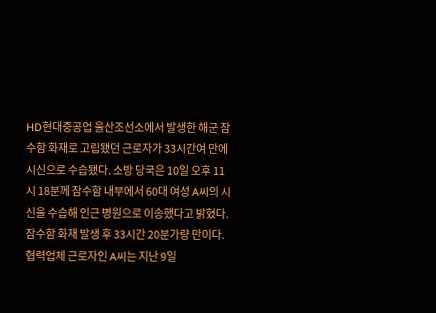HD현대중공업 울산조선소에서 발생한 해군 잠수함 화재로 고립됐던 근로자가 33시간여 만에 시신으로 수습됐다. 소방 당국은 10일 오후 11시 18분께 잠수함 내부에서 60대 여성 A씨의 시신을 수습해 인근 병원으로 이송했다고 밝혔다. 잠수함 화재 발생 후 33시간 20분가량 만이다. 협력업체 근로자인 A씨는 지난 9일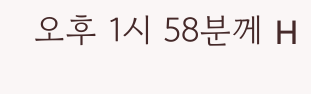오후 1시 58분께 H